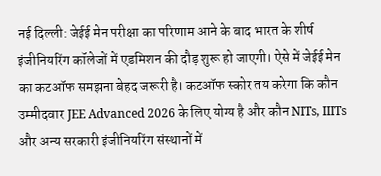नई दिल्ली: जेईई मेन परीक्षा का परिणाम आने के बाद भारत के शीर्ष इंजीनियरिंग कॉलेजों में एडमिशन की दौड़ शुरू हो जाएगी। ऐसे में जेईई मेन का कटऑफ समझना बेहद जरूरी है। कटऑफ स्कोर तय करेगा कि कौन उम्मीदवार JEE Advanced 2026 के लिए योग्य है और कौन NITs, IIITs और अन्य सरकारी इंजीनियरिंग संस्थानों में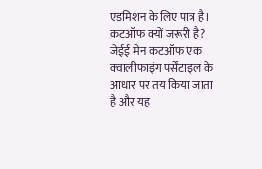एडमिशन के लिए पात्र है।
कटऑफ क्यों जरूरी है?
जेईई मेन कटऑफ एक क्वालीफाइंग पर्सेंटाइल के आधार पर तय किया जाता है और यह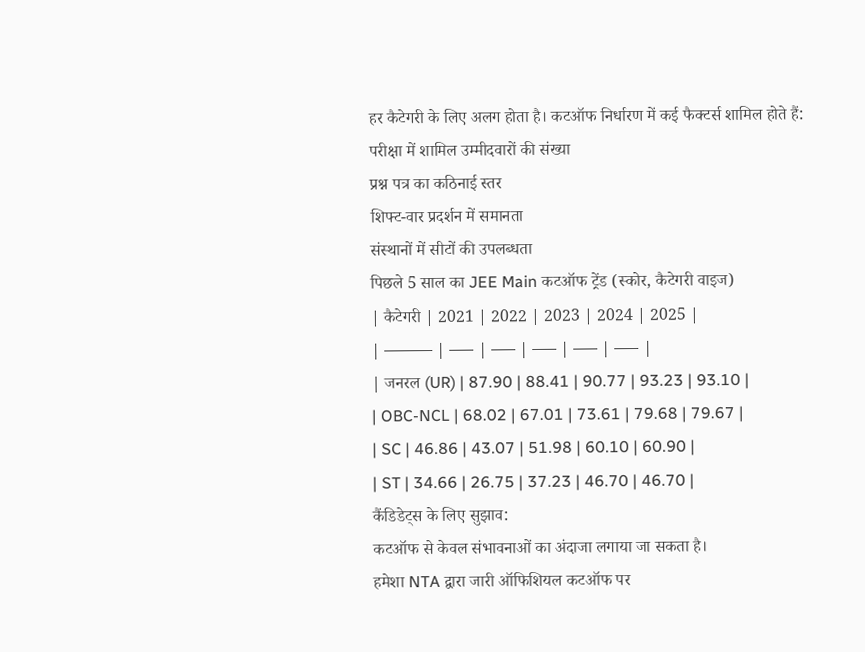हर कैटेगरी के लिए अलग होता है। कटऑफ निर्धारण में कई फैक्टर्स शामिल होते हैं:
परीक्षा में शामिल उम्मीदवारों की संख्या
प्रश्न पत्र का कठिनाई स्तर
शिफ्ट-वार प्रदर्शन में समानता
संस्थानों में सीटों की उपलब्धता
पिछले 5 साल का JEE Main कटऑफ ट्रेंड (स्कोर, कैटेगरी वाइज)
| कैटेगरी | 2021 | 2022 | 2023 | 2024 | 2025 |
| ——— | —– | —– | —– | —– | —– |
| जनरल (UR) | 87.90 | 88.41 | 90.77 | 93.23 | 93.10 |
| OBC-NCL | 68.02 | 67.01 | 73.61 | 79.68 | 79.67 |
| SC | 46.86 | 43.07 | 51.98 | 60.10 | 60.90 |
| ST | 34.66 | 26.75 | 37.23 | 46.70 | 46.70 |
कैंडिडेट्स के लिए सुझाव:
कटऑफ से केवल संभावनाओं का अंदाजा लगाया जा सकता है।
हमेशा NTA द्वारा जारी ऑफिशियल कटऑफ पर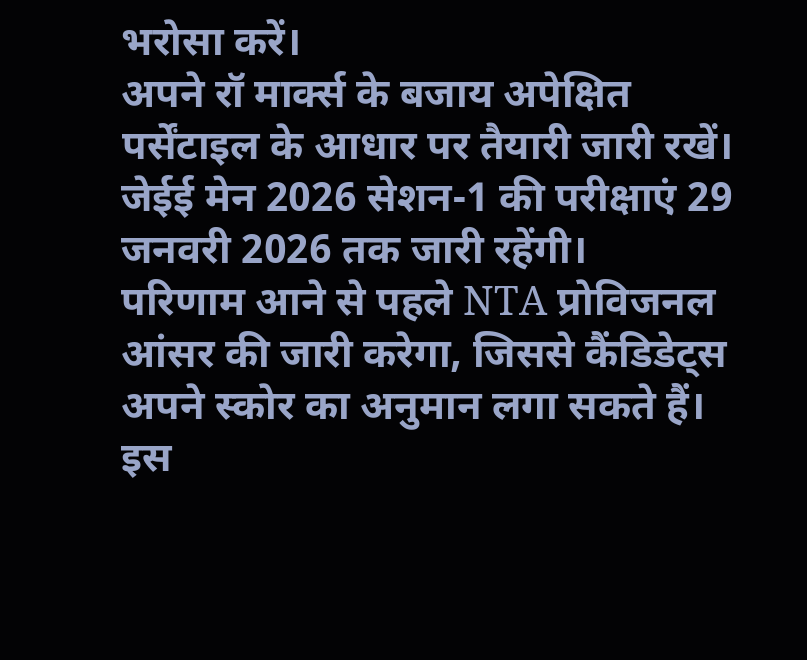भरोसा करें।
अपने रॉ मार्क्स के बजाय अपेक्षित पर्सेंटाइल के आधार पर तैयारी जारी रखें।
जेईई मेन 2026 सेशन-1 की परीक्षाएं 29 जनवरी 2026 तक जारी रहेंगी।
परिणाम आने से पहले NTA प्रोविजनल आंसर की जारी करेगा, जिससे कैंडिडेट्स अपने स्कोर का अनुमान लगा सकते हैं।
इस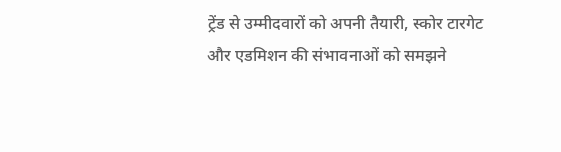ट्रेंड से उम्मीदवारों को अपनी तैयारी, स्कोर टारगेट और एडमिशन की संभावनाओं को समझने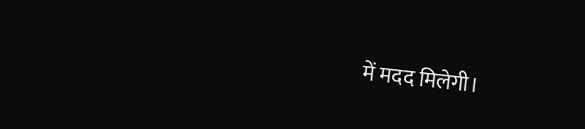में मदद मिलेगी।